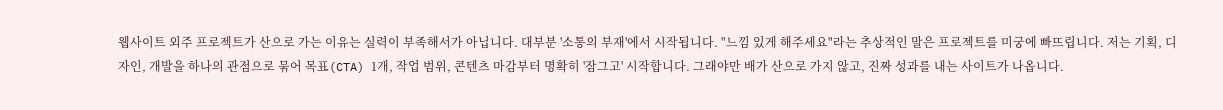웹사이트 외주 프로젝트가 산으로 가는 이유는 실력이 부족해서가 아닙니다. 대부분 '소통의 부재'에서 시작됩니다. "느낌 있게 해주세요"라는 추상적인 말은 프로젝트를 미궁에 빠뜨립니다. 저는 기획, 디자인, 개발을 하나의 관점으로 묶어 목표(CTA) 1개, 작업 범위, 콘텐츠 마감부터 명확히 '잠그고' 시작합니다. 그래야만 배가 산으로 가지 않고, 진짜 성과를 내는 사이트가 나옵니다.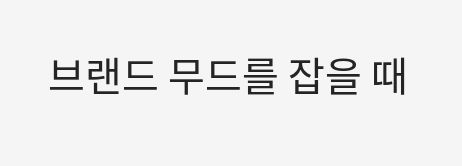브랜드 무드를 잡을 때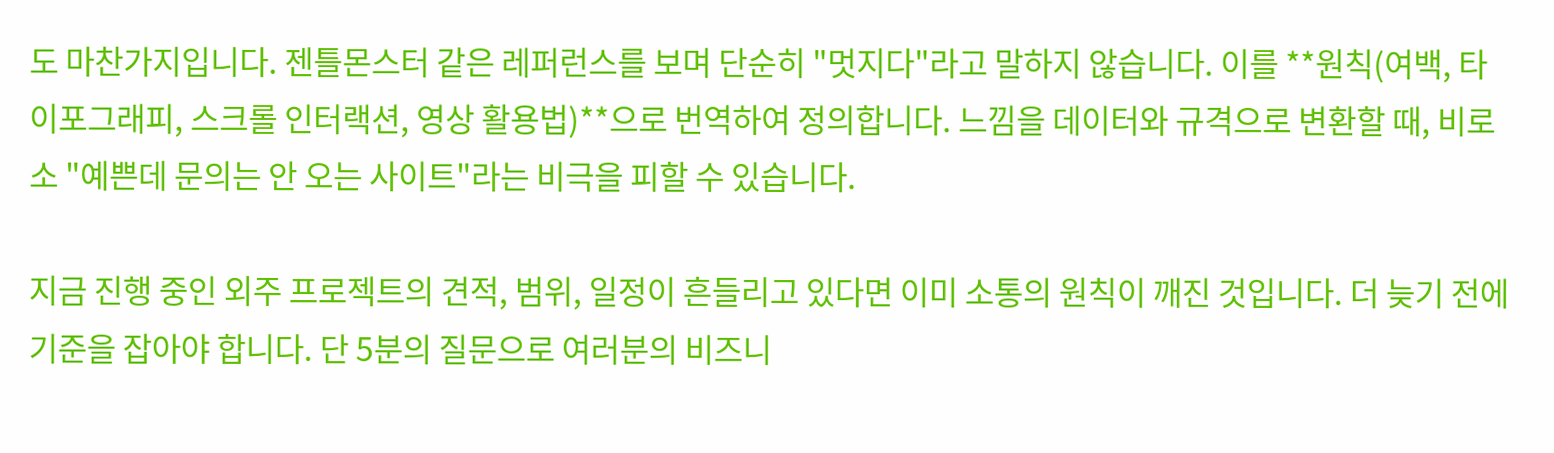도 마찬가지입니다. 젠틀몬스터 같은 레퍼런스를 보며 단순히 "멋지다"라고 말하지 않습니다. 이를 **원칙(여백, 타이포그래피, 스크롤 인터랙션, 영상 활용법)**으로 번역하여 정의합니다. 느낌을 데이터와 규격으로 변환할 때, 비로소 "예쁜데 문의는 안 오는 사이트"라는 비극을 피할 수 있습니다.

지금 진행 중인 외주 프로젝트의 견적, 범위, 일정이 흔들리고 있다면 이미 소통의 원칙이 깨진 것입니다. 더 늦기 전에 기준을 잡아야 합니다. 단 5분의 질문으로 여러분의 비즈니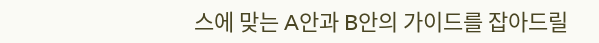스에 맞는 A안과 B안의 가이드를 잡아드릴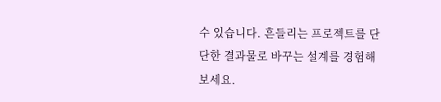수 있습니다. 흔들리는 프로젝트를 단단한 결과물로 바꾸는 설계를 경험해 보세요.